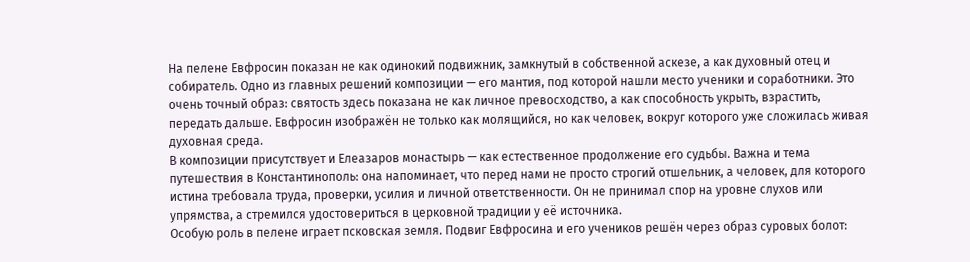На пелене Евфросин показан не как одинокий подвижник, замкнутый в собственной аскезе, а как духовный отец и собиратель. Одно из главных решений композиции — его мантия, под которой нашли место ученики и соработники. Это очень точный образ: святость здесь показана не как личное превосходство, а как способность укрыть, взрастить, передать дальше. Евфросин изображён не только как молящийся, но как человек, вокруг которого уже сложилась живая духовная среда.
В композиции присутствует и Елеазаров монастырь — как естественное продолжение его судьбы. Важна и тема путешествия в Константинополь: она напоминает, что перед нами не просто строгий отшельник, а человек, для которого истина требовала труда, проверки, усилия и личной ответственности. Он не принимал спор на уровне слухов или упрямства, а стремился удостовериться в церковной традиции у её источника.
Особую роль в пелене играет псковская земля. Подвиг Евфросина и его учеников решён через образ суровых болот: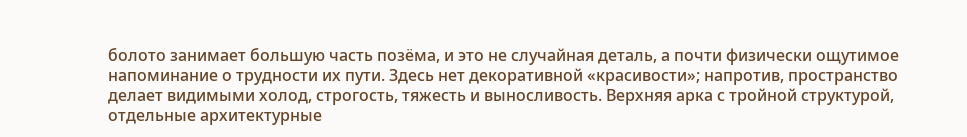болото занимает большую часть позёма, и это не случайная деталь, а почти физически ощутимое напоминание о трудности их пути. Здесь нет декоративной «красивости»; напротив, пространство делает видимыми холод, строгость, тяжесть и выносливость. Верхняя арка с тройной структурой, отдельные архитектурные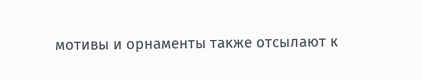мотивы и орнаменты также отсылают к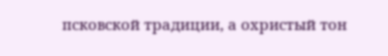псковской традиции, а охристый тон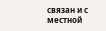связан и с местной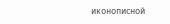иконописной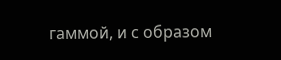гаммой, и с образом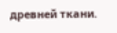древней ткани.